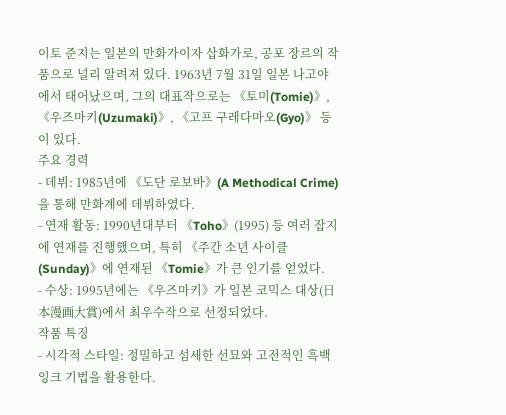이토 준지는 일본의 만화가이자 삽화가로, 공포 장르의 작품으로 널리 알려져 있다. 1963년 7월 31일 일본 나고야에서 태어났으며, 그의 대표작으로는 《토미(Tomie)》, 《우즈마키(Uzumaki)》, 《고프 구레다마오(Gyo)》 등이 있다.
주요 경력
- 데뷔: 1985년에 《도단 로보바》(A Methodical Crime)을 통해 만화계에 데뷔하였다.
- 연재 활동: 1990년대부터 《Toho》(1995) 등 여러 잡지에 연재를 진행했으며, 특히 《주간 소년 사이클(Sunday)》에 연재된 《Tomie》가 큰 인기를 얻었다.
- 수상: 1995년에는 《우즈마키》가 일본 코믹스 대상(日本漫画大賞)에서 최우수작으로 선정되었다.
작품 특징
- 시각적 스타일: 정밀하고 섬세한 선묘와 고전적인 흑백 잉크 기법을 활용한다.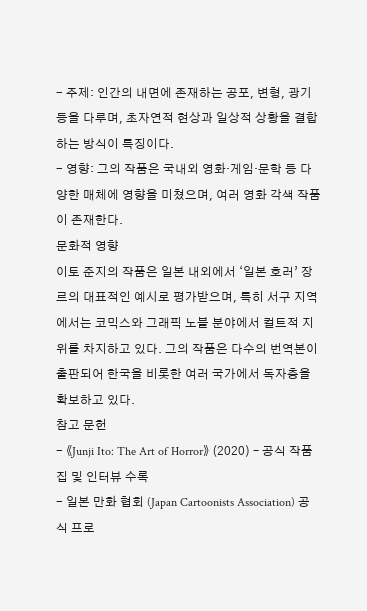- 주제: 인간의 내면에 존재하는 공포, 변형, 광기 등을 다루며, 초자연적 현상과 일상적 상황을 결합하는 방식이 특징이다.
- 영향: 그의 작품은 국내외 영화·게임·문학 등 다양한 매체에 영향을 미쳤으며, 여러 영화 각색 작품이 존재한다.
문화적 영향
이토 준지의 작품은 일본 내외에서 ‘일본 호러’ 장르의 대표적인 예시로 평가받으며, 특히 서구 지역에서는 코믹스와 그래픽 노블 분야에서 컬트적 지위를 차지하고 있다. 그의 작품은 다수의 번역본이 출판되어 한국을 비롯한 여러 국가에서 독자층을 확보하고 있다.
참고 문헌
- 《Junji Ito: The Art of Horror》 (2020) – 공식 작품집 및 인터뷰 수록
- 일본 만화 협회 (Japan Cartoonists Association) 공식 프로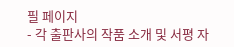필 페이지
- 각 출판사의 작품 소개 및 서평 자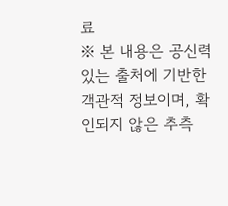료
※ 본 내용은 공신력 있는 출처에 기반한 객관적 정보이며, 확인되지 않은 추측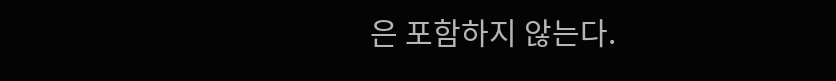은 포함하지 않는다.